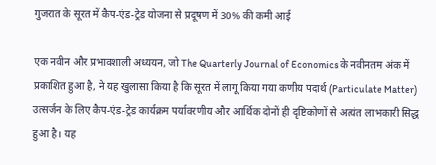गुजरात के सूरत में कैप-एंड-ट्रेड योजना से प्रदूषण में 30% की कमी आई

एक नवीन और प्रभावशाली अध्ययन, जो The Quarterly Journal of Economics के नवीनतम अंक में प्रकाशित हुआ है, ने यह खुलासा किया है कि सूरत में लागू किया गया कणीय पदार्थ (Particulate Matter) उत्सर्जन के लिए कैप-एंड-ट्रेड कार्यक्रम पर्यावरणीय और आर्थिक दोनों ही दृष्टिकोणों से अत्यंत लाभकारी सिद्ध हुआ है। यह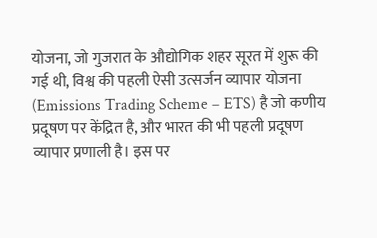योजना, जो गुजरात के औद्योगिक शहर सूरत में शुरू की गई थी, विश्व की पहली ऐसी उत्सर्जन व्यापार योजना (Emissions Trading Scheme – ETS) है जो कणीय प्रदूषण पर केंद्रित है, और भारत की भी पहली प्रदूषण व्यापार प्रणाली है। इस पर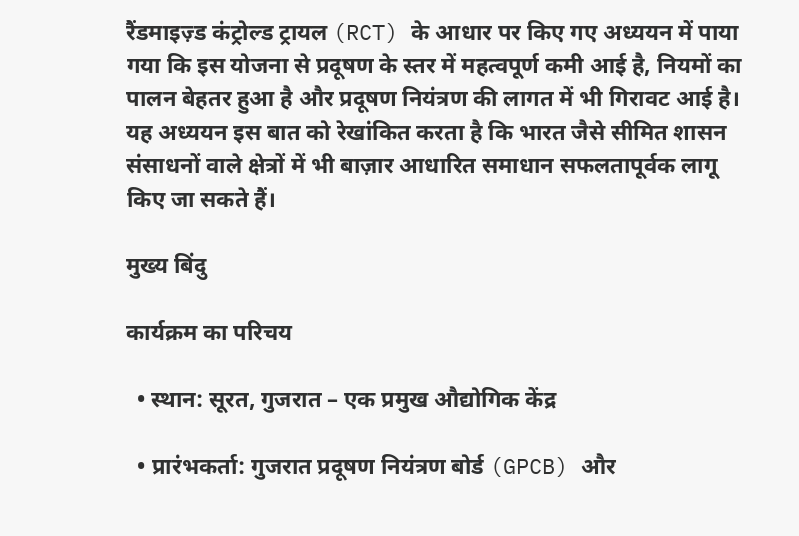रैंडमाइज़्ड कंट्रोल्ड ट्रायल (RCT) के आधार पर किए गए अध्ययन में पाया गया कि इस योजना से प्रदूषण के स्तर में महत्वपूर्ण कमी आई है, नियमों का पालन बेहतर हुआ है और प्रदूषण नियंत्रण की लागत में भी गिरावट आई है। यह अध्ययन इस बात को रेखांकित करता है कि भारत जैसे सीमित शासन संसाधनों वाले क्षेत्रों में भी बाज़ार आधारित समाधान सफलतापूर्वक लागू किए जा सकते हैं।

मुख्य बिंदु

कार्यक्रम का परिचय

  • स्थान: सूरत, गुजरात – एक प्रमुख औद्योगिक केंद्र

  • प्रारंभकर्ता: गुजरात प्रदूषण नियंत्रण बोर्ड (GPCB) और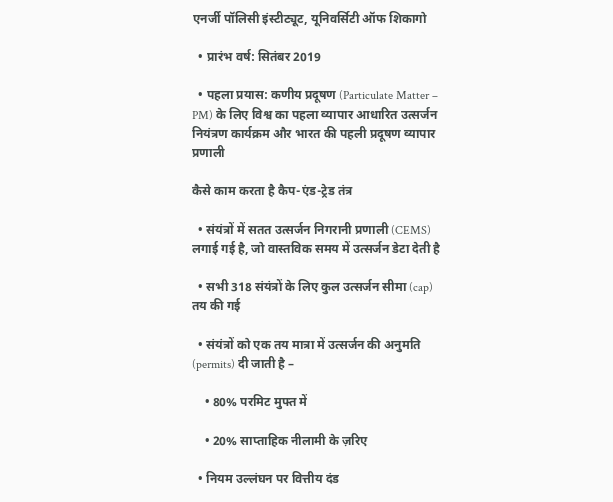एनर्जी पॉलिसी इंस्टीट्यूट, यूनिवर्सिटी ऑफ शिकागो

  • प्रारंभ वर्ष: सितंबर 2019

  • पहला प्रयास: कणीय प्रदूषण (Particulate Matter – PM) के लिए विश्व का पहला व्यापार आधारित उत्सर्जन नियंत्रण कार्यक्रम और भारत की पहली प्रदूषण व्यापार प्रणाली

कैसे काम करता है कैप-एंड-ट्रेड तंत्र

  • संयंत्रों में सतत उत्सर्जन निगरानी प्रणाली (CEMS) लगाई गई है, जो वास्तविक समय में उत्सर्जन डेटा देती है

  • सभी 318 संयंत्रों के लिए कुल उत्सर्जन सीमा (cap) तय की गई

  • संयंत्रों को एक तय मात्रा में उत्सर्जन की अनुमति (permits) दी जाती है –

    • 80% परमिट मुफ्त में

    • 20% साप्ताहिक नीलामी के ज़रिए

  • नियम उल्लंघन पर वित्तीय दंड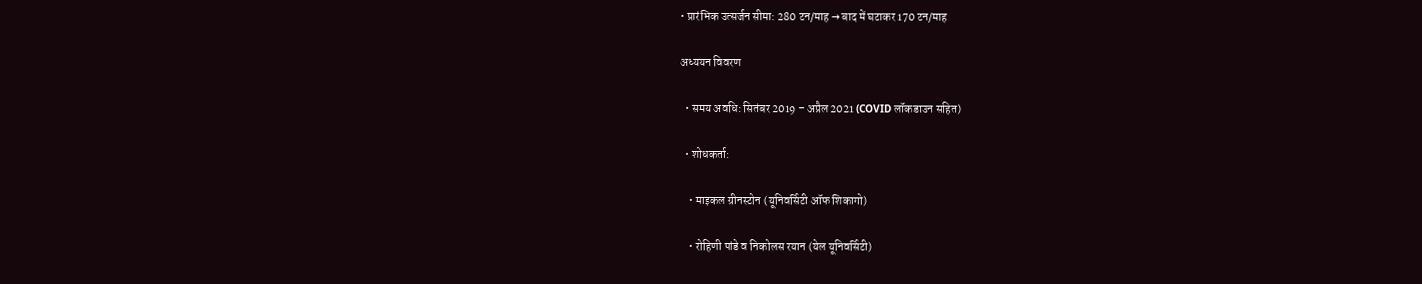• प्रारंभिक उत्सर्जन सीमा: 280 टन/माह → बाद में घटाकर 170 टन/माह

अध्ययन विवरण

  • समय अवधि: सितंबर 2019 – अप्रैल 2021 (COVID लॉकडाउन सहित)

  • शोधकर्ता:

    • माइकल ग्रीनस्टोन (यूनिवर्सिटी ऑफ शिकागो)

    • रोहिणी पांडे व निकोलस रयान (येल यूनिवर्सिटी)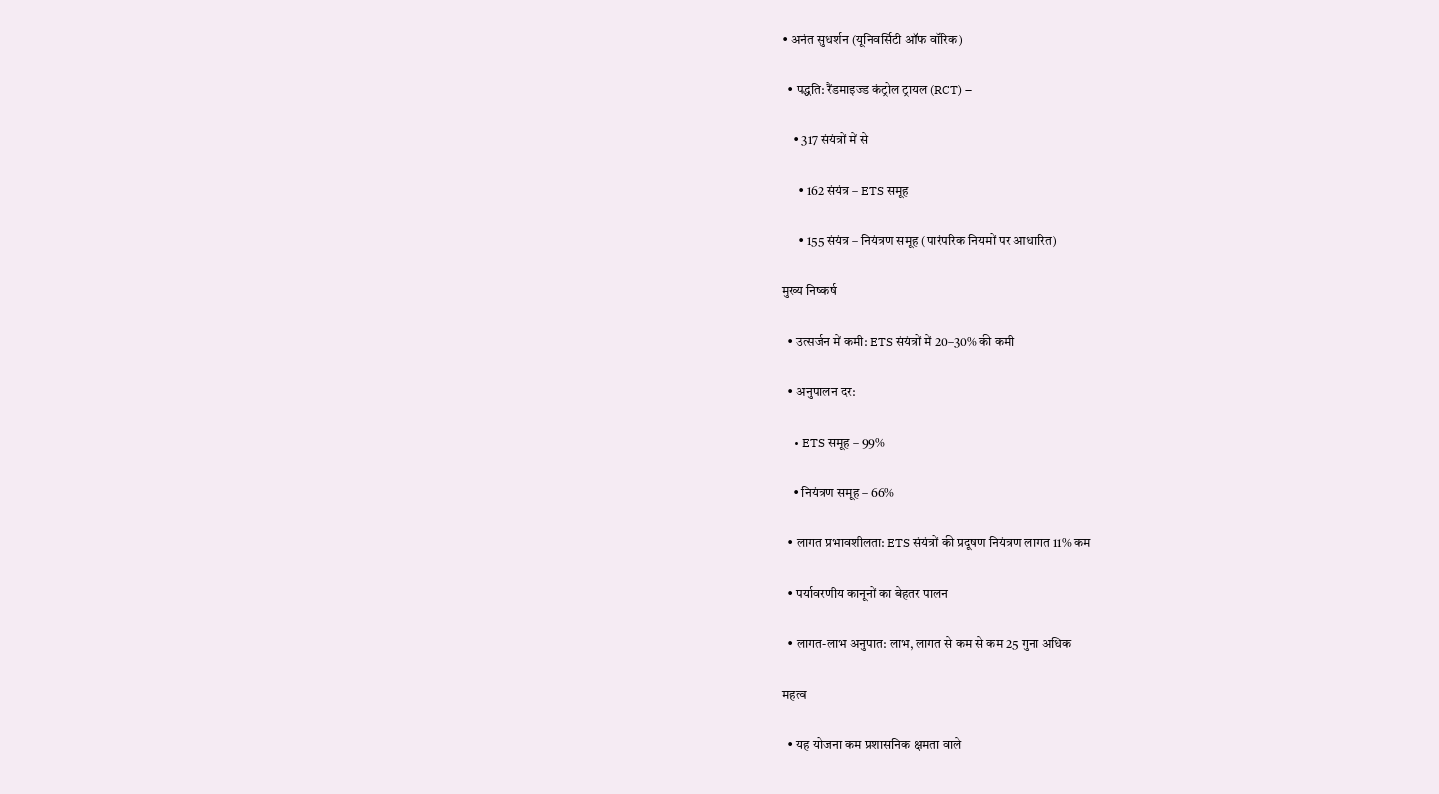• अनंत सुधर्शन (यूनिवर्सिटी ऑफ वॉरिक)

  • पद्धति: रैंडमाइज्ड कंट्रोल ट्रायल (RCT) –

    • 317 संयंत्रों में से

      • 162 संयंत्र – ETS समूह

      • 155 संयंत्र – नियंत्रण समूह (पारंपरिक नियमों पर आधारित)

मुख्य निष्कर्ष

  • उत्सर्जन में कमी: ETS संयंत्रों में 20–30% की कमी

  • अनुपालन दर:

    • ETS समूह – 99%

    • नियंत्रण समूह – 66%

  • लागत प्रभावशीलता: ETS संयंत्रों की प्रदूषण नियंत्रण लागत 11% कम

  • पर्यावरणीय कानूनों का बेहतर पालन

  • लागत-लाभ अनुपात: लाभ, लागत से कम से कम 25 गुना अधिक

महत्व

  • यह योजना कम प्रशासनिक क्षमता वाले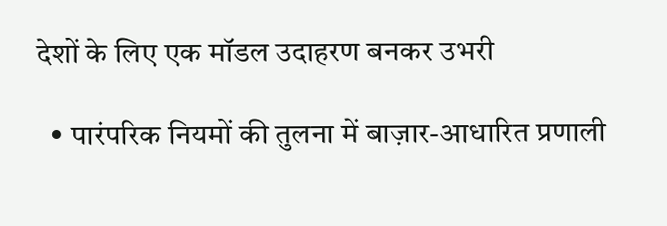देशों के लिए एक मॉडल उदाहरण बनकर उभरी

  • पारंपरिक नियमों की तुलना में बाज़ार-आधारित प्रणाली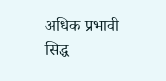अधिक प्रभावी सिद्ध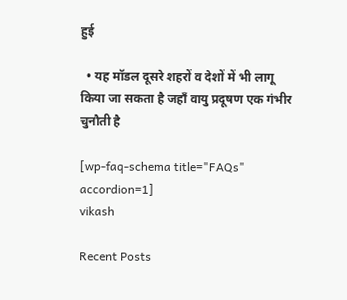हुई

  • यह मॉडल दूसरे शहरों व देशों में भी लागू किया जा सकता है जहाँ वायु प्रदूषण एक गंभीर चुनौती है

[wp-faq-schema title="FAQs" accordion=1]
vikash

Recent Posts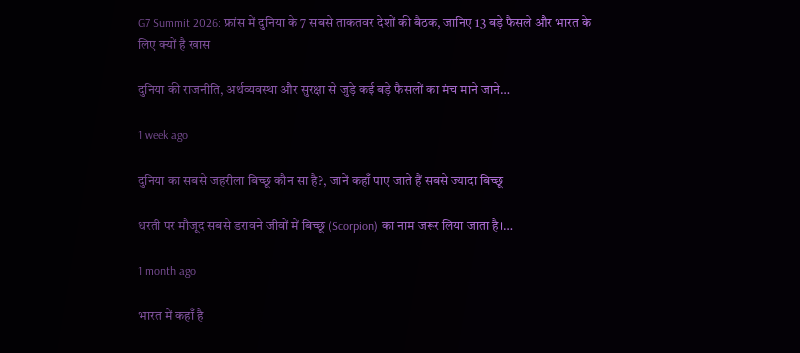G7 Summit 2026: फ्रांस में दुनिया के 7 सबसे ताकतवर देशों की बैठक, जानिए 13 बड़े फैसले और भारत के लिए क्यों है खास

दुनिया की राजनीति, अर्थव्यवस्था और सुरक्षा से जुड़े कई बड़े फैसलों का मंच माने जाने…

1 week ago

दुनिया का सबसे जहरीला बिच्छू कौन सा है?, जानें कहाँ पाए जाते हैं सबसे ज्यादा बिच्छू

धरती पर मौजूद सबसे डरावने जीवों में बिच्छू (Scorpion) का नाम जरूर लिया जाता है।…

1 month ago

भारत में कहाँ है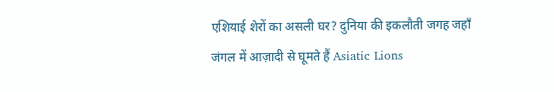एशियाई शेरों का असली घर? दुनिया की इकलौती जगह जहाँ जंगल में आज़ादी से घूमते हैं Asiatic Lions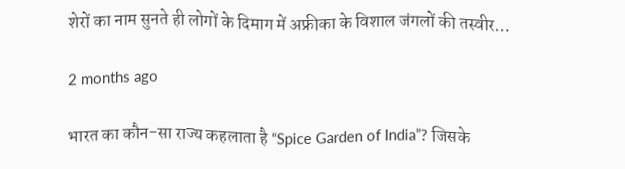शेरों का नाम सुनते ही लोगों के दिमाग में अफ्रीका के विशाल जंगलों की तस्वीर…

2 months ago

भारत का कौन-सा राज्य कहलाता है “Spice Garden of India”? जिसके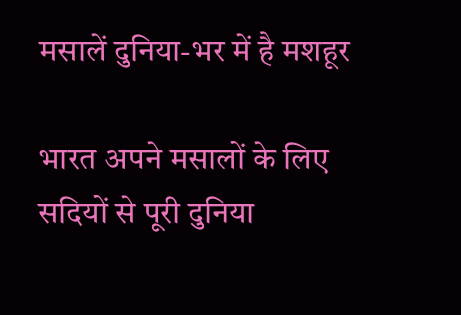मसालें दुनिया-भर में है मशहूर

भारत अपने मसालों के लिए सदियों से पूरी दुनिया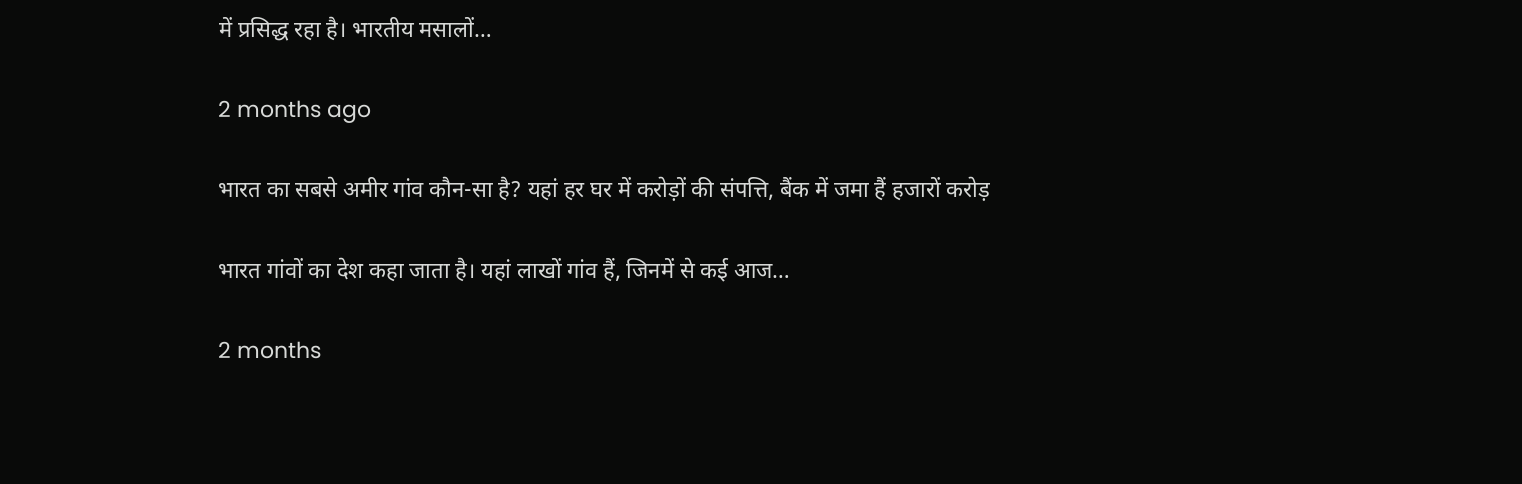में प्रसिद्ध रहा है। भारतीय मसालों…

2 months ago

भारत का सबसे अमीर गांव कौन-सा है? यहां हर घर में करोड़ों की संपत्ति, बैंक में जमा हैं हजारों करोड़

भारत गांवों का देश कहा जाता है। यहां लाखों गांव हैं, जिनमें से कई आज…

2 months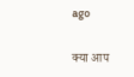ago

क्या आप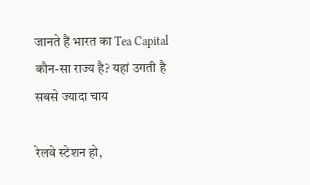जानते हैं भारत का Tea Capital कौन-सा राज्य है? यहां उगती है सबसे ज्यादा चाय

रेलवे स्टेशन हो,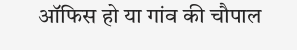ऑफिस हो या गांव की चौपाल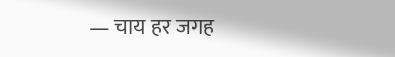— चाय हर जगह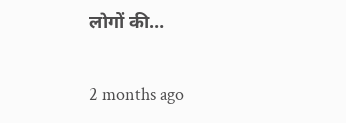लोगों की…

2 months ago